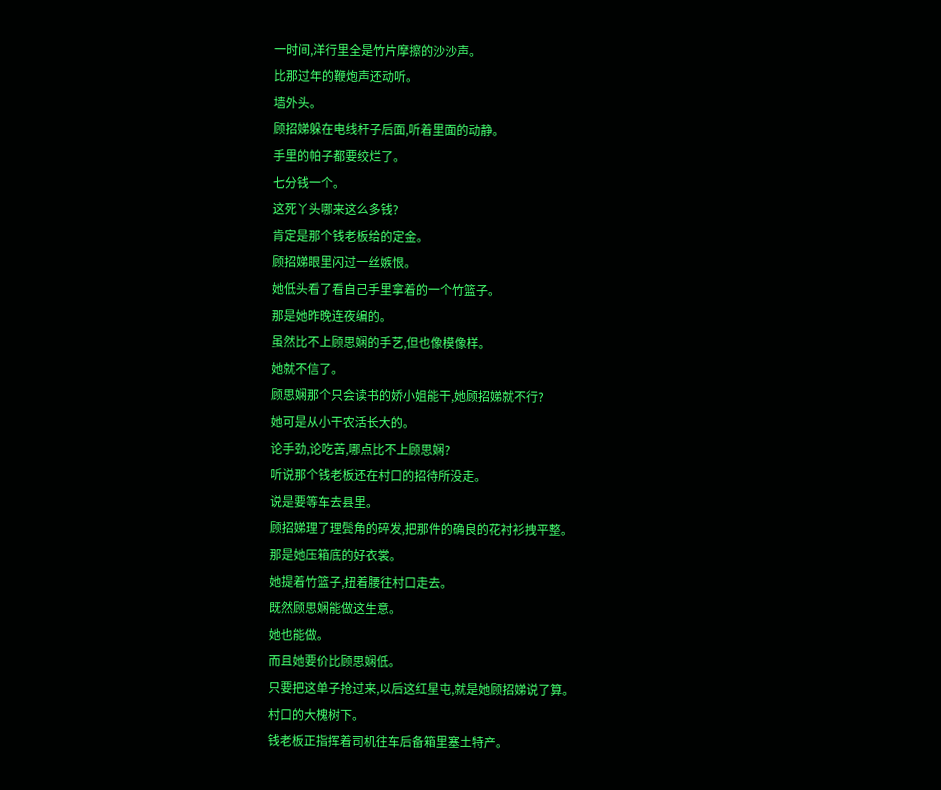一时间,洋行里全是竹片摩擦的沙沙声。
比那过年的鞭炮声还动听。
墙外头。
顾招娣躲在电线杆子后面,听着里面的动静。
手里的帕子都要绞烂了。
七分钱一个。
这死丫头哪来这么多钱?
肯定是那个钱老板给的定金。
顾招娣眼里闪过一丝嫉恨。
她低头看了看自己手里拿着的一个竹篮子。
那是她昨晚连夜编的。
虽然比不上顾思娴的手艺,但也像模像样。
她就不信了。
顾思娴那个只会读书的娇小姐能干,她顾招娣就不行?
她可是从小干农活长大的。
论手劲,论吃苦,哪点比不上顾思娴?
听说那个钱老板还在村口的招待所没走。
说是要等车去县里。
顾招娣理了理鬓角的碎发,把那件的确良的花衬衫拽平整。
那是她压箱底的好衣裳。
她提着竹篮子,扭着腰往村口走去。
既然顾思娴能做这生意。
她也能做。
而且她要价比顾思娴低。
只要把这单子抢过来,以后这红星屯,就是她顾招娣说了算。
村口的大槐树下。
钱老板正指挥着司机往车后备箱里塞土特产。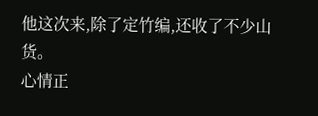他这次来,除了定竹编,还收了不少山货。
心情正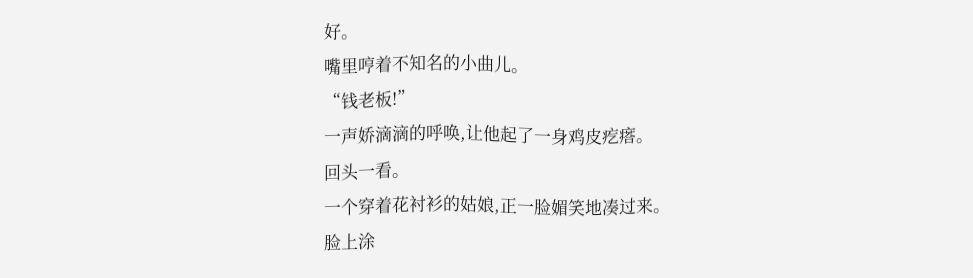好。
嘴里哼着不知名的小曲儿。
“钱老板!”
一声娇滴滴的呼唤,让他起了一身鸡皮疙瘩。
回头一看。
一个穿着花衬衫的姑娘,正一脸媚笑地凑过来。
脸上涂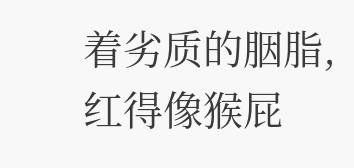着劣质的胭脂,红得像猴屁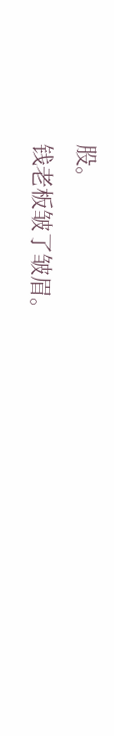股。
钱老板皱了皱眉。